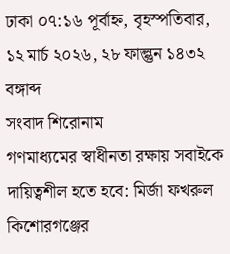ঢাকা ০৭:১৬ পূর্বাহ্ন, বৃহস্পতিবার, ১২ মার্চ ২০২৬, ২৮ ফাল্গুন ১৪৩২ বঙ্গাব্দ
সংবাদ শিরোনাম
গণমাধ্যমের স্বাধীনতা রক্ষায় সবাইকে দায়িত্বশীল হতে হবে: মির্জা ফখরুল কিশোরগঞ্জের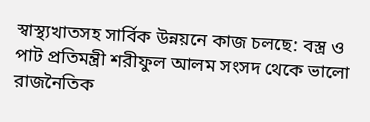স্বাস্থ্যখাতসহ সার্বিক উন্নয়নে কাজ চলছে: বস্ত্র ও পাট প্রতিমন্ত্রী শরীফুল আলম সংসদ থেকে ভালো রাজনৈতিক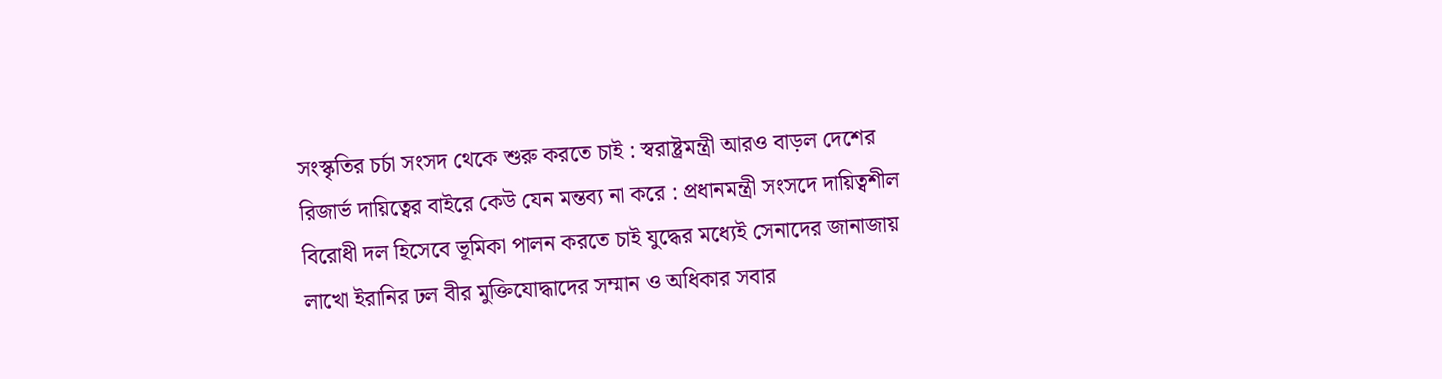সংস্কৃতির চর্চা সংসদ থেকে শুরু করতে চাই : স্বরাষ্ট্রমন্ত্রী আরও বাড়ল দেশের রিজার্ভ দায়িত্বের বাইরে কেউ যেন মন্তব্য না করে : প্রধানমন্ত্রী সংসদে দায়িত্বশীল বিরোধী দল হিসেবে ভূমিকা পালন করতে চাই যুদ্ধের মধ্যেই সেনাদের জানাজায় লাখো ইরানির ঢল বীর মুক্তিযোদ্ধাদের সম্মান ও অধিকার সবার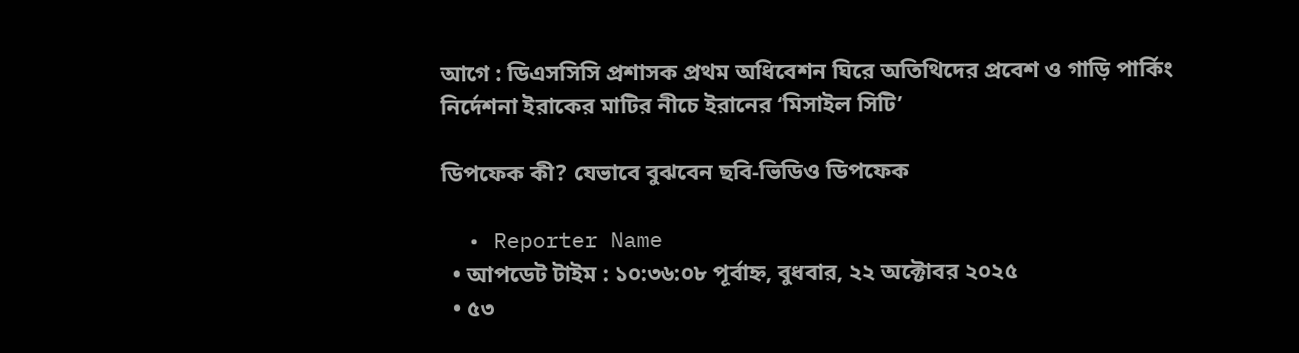আগে : ডিএসসিসি প্রশাসক প্রথম অধিবেশন ঘিরে অতিথিদের প্রবেশ ও গাড়ি পার্কিং নির্দেশনা ইরাকের মাটির নীচে ইরানের ‘মিসাইল সিটি’

ডিপফেক কী? যেভাবে বুঝবেন ছবি-ভিডিও ডিপফেক

  • Reporter Name
  • আপডেট টাইম : ১০:৩৬:০৮ পূর্বাহ্ন, বুধবার, ২২ অক্টোবর ২০২৫
  • ৫৩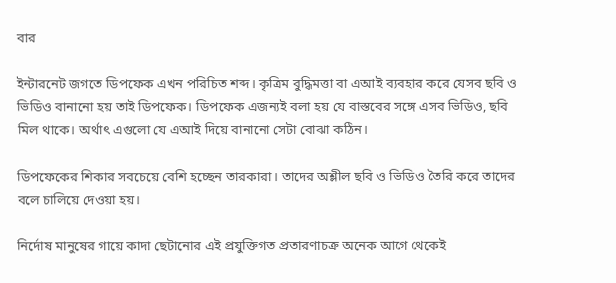বার

ইন্টারনেট জগতে ডিপফেক এখন পরিচিত শব্দ। কৃত্রিম বুদ্ধিমত্তা বা এআই ব্যবহার করে যেসব ছবি ও ভিডিও বানানো হয় তাই ডিপফেক। ডিপফেক এজন্যই বলা হয় যে বাস্তবের সঙ্গে এসব ভিডিও, ছবি মিল থাকে। অর্থাৎ এগুলো যে এআই দিয়ে বানানো সেটা বোঝা কঠিন।

ডিপফেকের শিকার সবচেয়ে বেশি হচ্ছেন তারকারা। তাদের অশ্লীল ছবি ও ভিডিও তৈরি করে তাদের বলে চালিয়ে দেওয়া হয়।

নির্দোষ মানুষের গায়ে কাদা ছেটানোর এই প্রযুক্তিগত প্রতারণাচক্র অনেক আগে থেকেই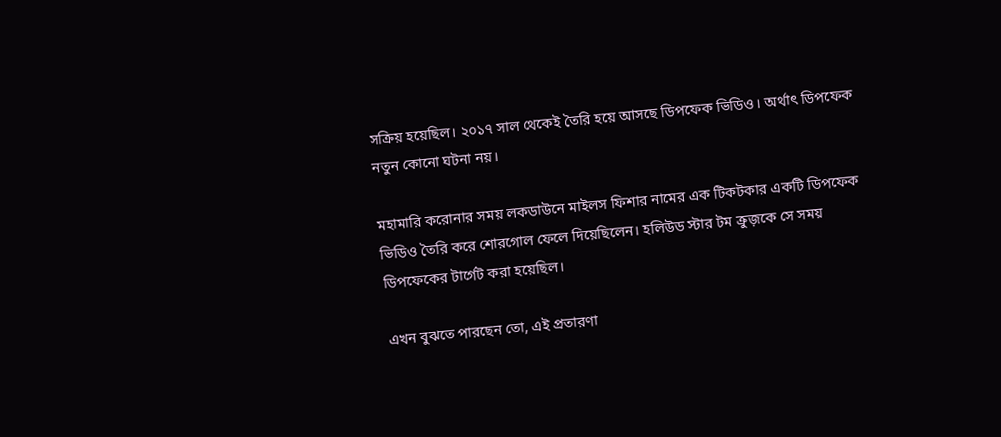সক্রিয় হয়েছিল। ২০১৭ সাল থেকেই তৈরি হয়ে আসছে ডিপফেক ভিডিও। অর্থাৎ ডিপফেক নতুন কোনো ঘটনা নয়।

মহামারি করোনার সময় লকডাউনে মাইলস ফিশার নামের এক টিকটকার একটি ডিপফেক ভিডিও তৈরি করে শোরগোল ফেলে দিয়েছিলেন। হলিউড স্টার টম ক্রুজ়কে সে সময় ডিপফেকের টার্গেট করা হয়েছিল।

এখন বুঝতে পারছেন তো, এই প্রতারণা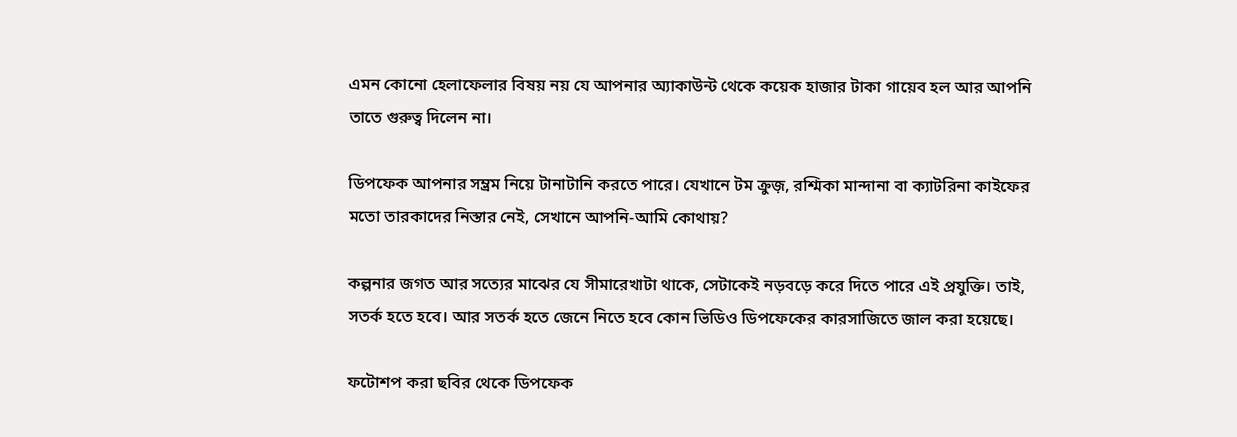এমন কোনো হেলাফেলার বিষয় নয় যে আপনার অ্যাকাউন্ট থেকে কয়েক হাজার টাকা গায়েব হল আর আপনি তাতে গুরুত্ব দিলেন না।

ডিপফেক আপনার সম্ভ্রম নিয়ে টানাটানি করতে পারে। যেখানে টম ক্রুজ়, রশ্মিকা মান্দানা বা ক্যাটরিনা কাইফের মতো তারকাদের নিস্তার নেই, সেখানে আপনি-আমি কোথায়?

কল্পনার জগত আর সত্যের মাঝের যে সীমারেখাটা থাকে, সেটাকেই নড়বড়ে করে দিতে পারে এই প্রযুক্তি। তাই, সতর্ক হতে হবে। আর সতর্ক হতে জেনে নিতে হবে কোন ভিডিও ডিপফেকের কারসাজিতে জাল করা হয়েছে।

ফটোশপ করা ছবির থেকে ডিপফেক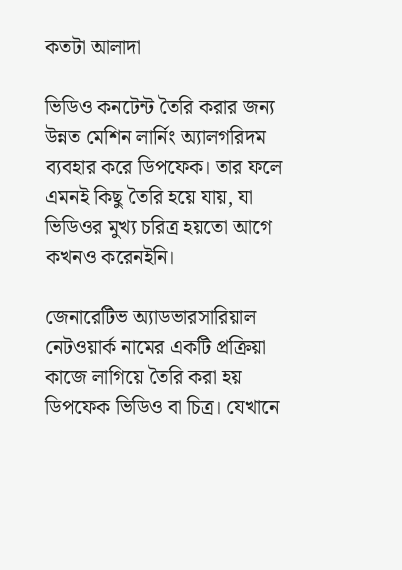কতটা আলাদা

ভিডিও কনটেন্ট তৈরি করার জন্য উন্নত মেশিন লার্নিং অ্যালগরিদম ব্যবহার করে ডিপফেক। তার ফলে এমনই কিছু তৈরি হয়ে যায়, যা ভিডিওর মুখ্য চরিত্র হয়তো আগে কখনও করেনইনি।

জেনারেটিভ অ্যাডভারসারিয়াল নেটওয়ার্ক নামের একটি প্রক্রিয়া কাজে লাগিয়ে তৈরি করা হয় ডিপফেক ভিডিও বা চিত্র। যেখানে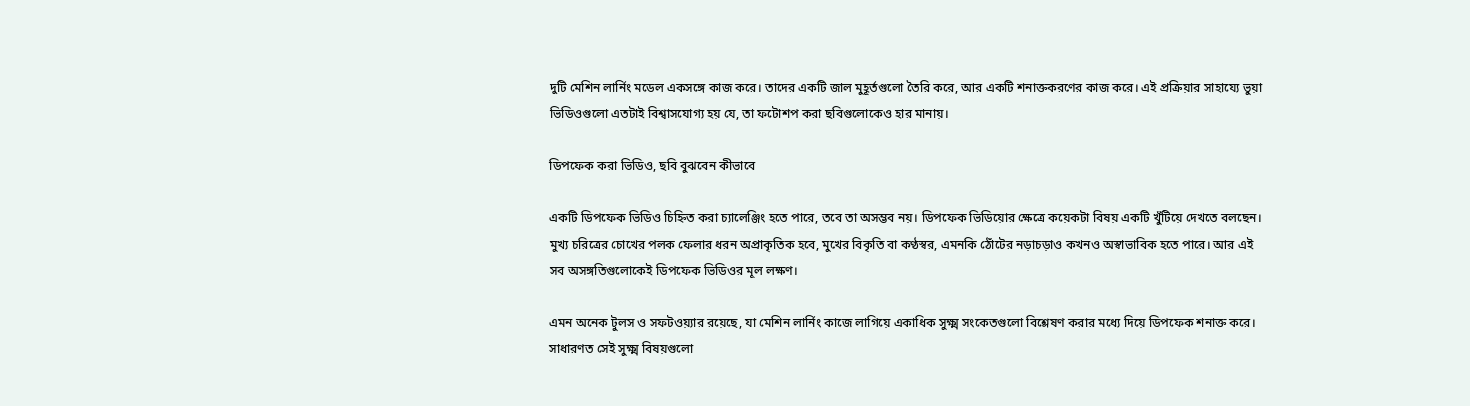দুটি মেশিন লার্নিং মডেল একসঙ্গে কাজ করে। তাদের একটি জাল মুহূর্তগুলো তৈরি করে, আর একটি শনাক্তকরণের কাজ করে। এই প্রক্রিয়ার সাহায্যে ভুয়া ভিডিওগুলো এতটাই বিশ্বাসযোগ্য হয় যে, তা ফটোশপ করা ছবিগুলোকেও হার মানায়।

ডিপফেক করা ভিডিও, ছবি বুঝবেন কীভাবে

একটি ডিপফেক ভিডিও চিহ্নিত করা চ্যালেঞ্জিং হতে পারে, তবে তা অসম্ভব নয়। ডিপফেক ভিডিয়োর ক্ষেত্রে কয়েকটা বিষয় একটি খুঁটিয়ে দেখতে বলছেন। মুখ্য চরিত্রের চোখের পলক ফেলার ধরন অপ্রাকৃতিক হবে, মুখের বিকৃতি বা কণ্ঠস্বর, এমনকি ঠোঁটের নড়াচড়াও কখনও অস্বাভাবিক হতে পারে। আর এই সব অসঙ্গতিগুলোকেই ডিপফেক ভিডিওর মূল লক্ষণ।

এমন অনেক টুলস ও সফটওয়্যার রয়েছে, যা মেশিন লার্নিং কাজে লাগিয়ে একাধিক সুক্ষ্ম সংকেতগুলো বিশ্লেষণ করার মধ্যে দিয়ে ডিপফেক শনাক্ত করে। সাধারণত সেই সুক্ষ্ম বিষয়গুলো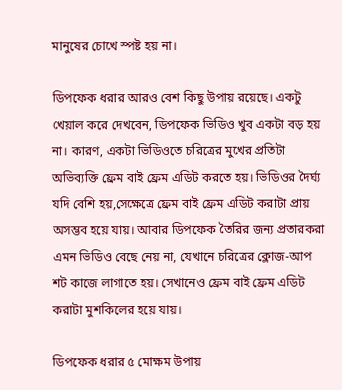মানুষের চোখে স্পষ্ট হয় না।

ডিপফেক ধরার আরও বেশ কিছু উপায় রয়েছে। একটু খেয়াল করে দেখবেন, ডিপফেক ভিডিও খুব একটা বড় হয় না। কারণ, একটা ভিডিওতে চরিত্রের মুখের প্রতিটা অভিব্যক্তি ফ্রেম বাই ফ্রেম এডিট করতে হয়। ভিডিওর দৈর্ঘ্য যদি বেশি হয়,সেক্ষেত্রে ফ্রেম বাই ফ্রেম এডিট করাটা প্রায় অসম্ভব হয়ে যায়। আবার ডিপফেক তৈরির জন্য প্রতারকরা এমন ভিডিও বেছে নেয় না, যেখানে চরিত্রের ক্লোজ-আপ শট কাজে লাগাতে হয়। সেখানেও ফ্রেম বাই ফ্রেম এডিট করাটা মুশকিলের হয়ে যায়।

ডিপফেক ধরার ৫ মোক্ষম উপায়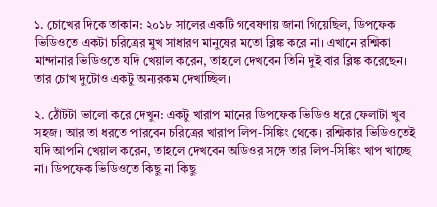১. চোখের দিকে তাকান: ২০১৮ সালের একটি গবেষণায় জানা গিয়েছিল, ডিপফেক ভিডিওতে একটা চরিত্রের মুখ সাধারণ মানুষের মতো ব্লিঙ্ক করে না। এখানে রশ্মিকা মান্দানার ভিডিওতে যদি খেয়াল করেন, তাহলে দেখবেন তিনি দুই বার ব্লিঙ্ক করেছেন। তার চোখ দুটোও একটু অন্যরকম দেখাচ্ছিল।

২. ঠোঁটটা ভালো করে দেখুন: একটু খারাপ মানের ডিপফেক ভিডিও ধরে ফেলাটা খুব সহজ। আর তা ধরতে পারবেন চরিত্রের খারাপ লিপ-সিঙ্কিং থেকে। রশ্মিকার ভিডিওতেই যদি আপনি খেয়াল করেন, তাহলে দেখবেন অডিওর সঙ্গে তার লিপ-সিঙ্কিং খাপ খাচ্ছে না। ডিপফেক ভিডিওতে কিছু না কিছু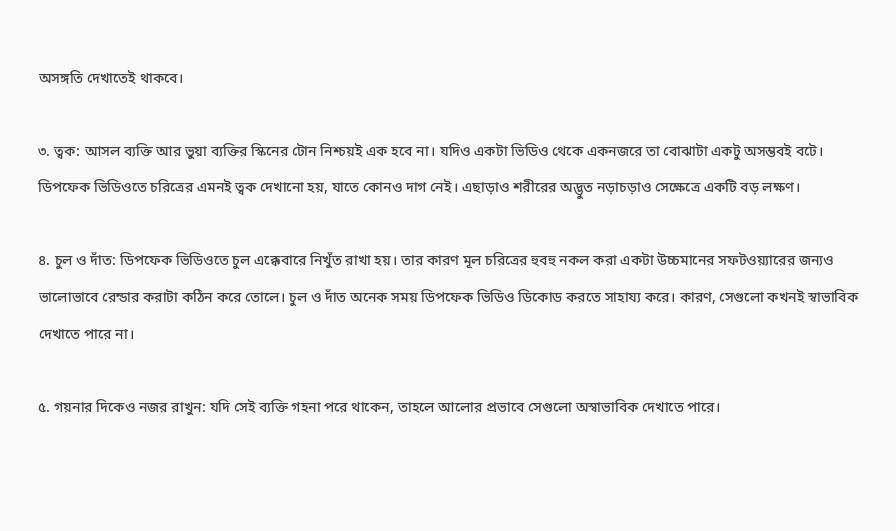অসঙ্গতি দেখাতেই থাকবে।

৩. ত্বক: আসল ব্যক্তি আর ভুয়া ব্যক্তির স্কিনের টোন নিশ্চয়ই এক হবে না। যদিও একটা ভিডিও থেকে একনজরে তা বোঝাটা একটু অসম্ভবই বটে। ডিপফেক ভিডিওতে চরিত্রের এমনই ত্বক দেখানো হয়, যাতে কোনও দাগ নেই। এছাড়াও শরীরের অদ্ভুত নড়াচড়াও সেক্ষেত্রে একটি বড় লক্ষণ।

৪. চুল ও দাঁত: ডিপফেক ভিডিওতে চুল এক্কেবারে নিখুঁত রাখা হয়। তার কারণ মূল চরিত্রের হুবহু নকল করা একটা উচ্চমানের সফটওয়্যারের জন্যও ভালোভাবে রেন্ডার করাটা কঠিন করে তোলে। চুল ও দাঁত অনেক সময় ডিপফেক ভিডিও ডিকোড করতে সাহায্য করে। কারণ, সেগুলো কখনই স্বাভাবিক দেখাতে পারে না।

৫. গয়নার দিকেও নজর রাখুন: যদি সেই ব্যক্তি গহনা পরে থাকেন, তাহলে আলোর প্রভাবে সেগুলো অস্বাভাবিক দেখাতে পারে।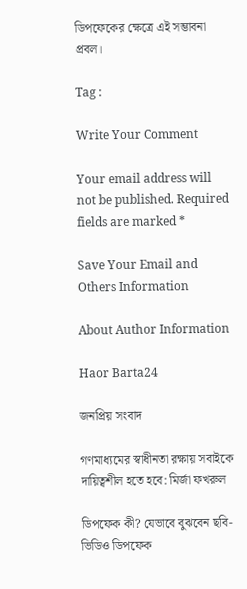ডিপফেকের ক্ষেত্রে এই সম্ভাবনা প্রবল।

Tag :

Write Your Comment

Your email address will not be published. Required fields are marked *

Save Your Email and Others Information

About Author Information

Haor Barta24

জনপ্রিয় সংবাদ

গণমাধ্যমের স্বাধীনতা রক্ষায় সবাইকে দায়িত্বশীল হতে হবে: মির্জা ফখরুল

ডিপফেক কী? যেভাবে বুঝবেন ছবি-ভিডিও ডিপফেক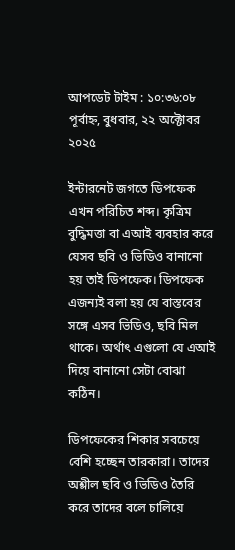আপডেট টাইম : ১০:৩৬:০৮ পূর্বাহ্ন, বুধবার, ২২ অক্টোবর ২০২৫

ইন্টারনেট জগতে ডিপফেক এখন পরিচিত শব্দ। কৃত্রিম বুদ্ধিমত্তা বা এআই ব্যবহার করে যেসব ছবি ও ভিডিও বানানো হয় তাই ডিপফেক। ডিপফেক এজন্যই বলা হয় যে বাস্তবের সঙ্গে এসব ভিডিও, ছবি মিল থাকে। অর্থাৎ এগুলো যে এআই দিয়ে বানানো সেটা বোঝা কঠিন।

ডিপফেকের শিকার সবচেয়ে বেশি হচ্ছেন তারকারা। তাদের অশ্লীল ছবি ও ভিডিও তৈরি করে তাদের বলে চালিয়ে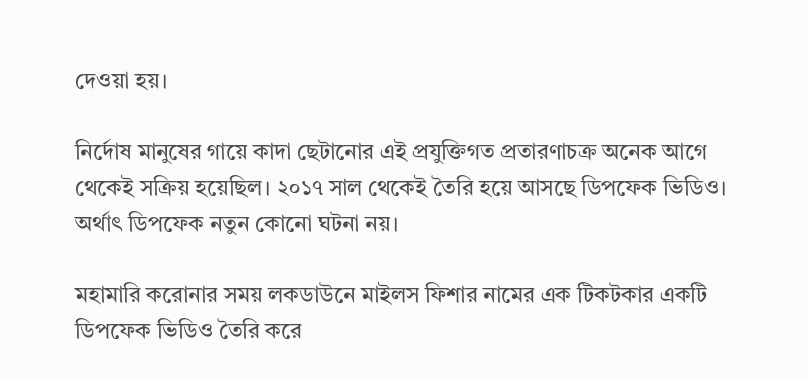দেওয়া হয়।

নির্দোষ মানুষের গায়ে কাদা ছেটানোর এই প্রযুক্তিগত প্রতারণাচক্র অনেক আগে থেকেই সক্রিয় হয়েছিল। ২০১৭ সাল থেকেই তৈরি হয়ে আসছে ডিপফেক ভিডিও। অর্থাৎ ডিপফেক নতুন কোনো ঘটনা নয়।

মহামারি করোনার সময় লকডাউনে মাইলস ফিশার নামের এক টিকটকার একটি ডিপফেক ভিডিও তৈরি করে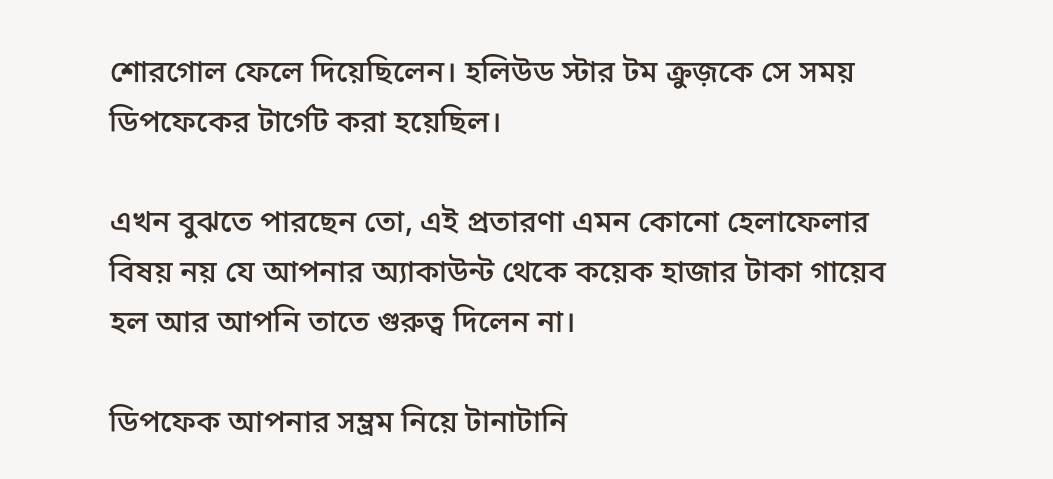শোরগোল ফেলে দিয়েছিলেন। হলিউড স্টার টম ক্রুজ়কে সে সময় ডিপফেকের টার্গেট করা হয়েছিল।

এখন বুঝতে পারছেন তো, এই প্রতারণা এমন কোনো হেলাফেলার বিষয় নয় যে আপনার অ্যাকাউন্ট থেকে কয়েক হাজার টাকা গায়েব হল আর আপনি তাতে গুরুত্ব দিলেন না।

ডিপফেক আপনার সম্ভ্রম নিয়ে টানাটানি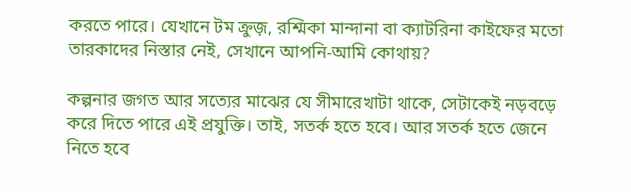করতে পারে। যেখানে টম ক্রুজ়, রশ্মিকা মান্দানা বা ক্যাটরিনা কাইফের মতো তারকাদের নিস্তার নেই, সেখানে আপনি-আমি কোথায়?

কল্পনার জগত আর সত্যের মাঝের যে সীমারেখাটা থাকে, সেটাকেই নড়বড়ে করে দিতে পারে এই প্রযুক্তি। তাই, সতর্ক হতে হবে। আর সতর্ক হতে জেনে নিতে হবে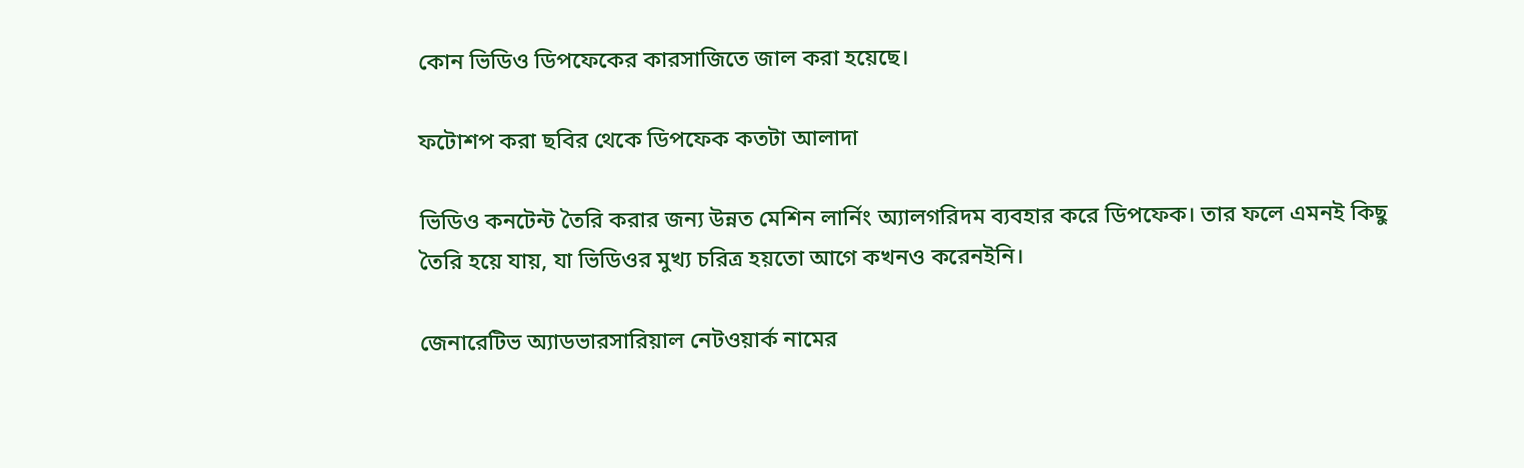কোন ভিডিও ডিপফেকের কারসাজিতে জাল করা হয়েছে।

ফটোশপ করা ছবির থেকে ডিপফেক কতটা আলাদা

ভিডিও কনটেন্ট তৈরি করার জন্য উন্নত মেশিন লার্নিং অ্যালগরিদম ব্যবহার করে ডিপফেক। তার ফলে এমনই কিছু তৈরি হয়ে যায়, যা ভিডিওর মুখ্য চরিত্র হয়তো আগে কখনও করেনইনি।

জেনারেটিভ অ্যাডভারসারিয়াল নেটওয়ার্ক নামের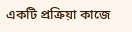একটি প্রক্রিয়া কাজে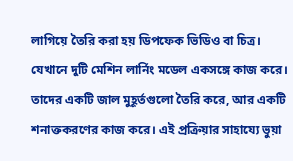লাগিয়ে তৈরি করা হয় ডিপফেক ভিডিও বা চিত্র। যেখানে দুটি মেশিন লার্নিং মডেল একসঙ্গে কাজ করে। তাদের একটি জাল মুহূর্তগুলো তৈরি করে, আর একটি শনাক্তকরণের কাজ করে। এই প্রক্রিয়ার সাহায্যে ভুয়া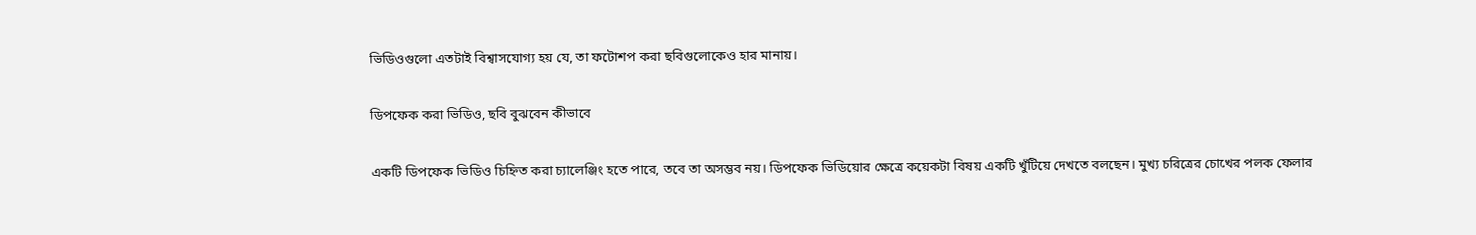ভিডিওগুলো এতটাই বিশ্বাসযোগ্য হয় যে, তা ফটোশপ করা ছবিগুলোকেও হার মানায়।

ডিপফেক করা ভিডিও, ছবি বুঝবেন কীভাবে

একটি ডিপফেক ভিডিও চিহ্নিত করা চ্যালেঞ্জিং হতে পারে, তবে তা অসম্ভব নয়। ডিপফেক ভিডিয়োর ক্ষেত্রে কয়েকটা বিষয় একটি খুঁটিয়ে দেখতে বলছেন। মুখ্য চরিত্রের চোখের পলক ফেলার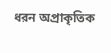ধরন অপ্রাকৃতিক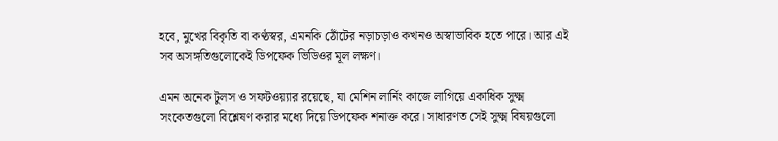হবে, মুখের বিকৃতি বা কণ্ঠস্বর, এমনকি ঠোঁটের নড়াচড়াও কখনও অস্বাভাবিক হতে পারে। আর এই সব অসঙ্গতিগুলোকেই ডিপফেক ভিডিওর মূল লক্ষণ।

এমন অনেক টুলস ও সফটওয়্যার রয়েছে, যা মেশিন লার্নিং কাজে লাগিয়ে একাধিক সুক্ষ্ম সংকেতগুলো বিশ্লেষণ করার মধ্যে দিয়ে ডিপফেক শনাক্ত করে। সাধারণত সেই সুক্ষ্ম বিষয়গুলো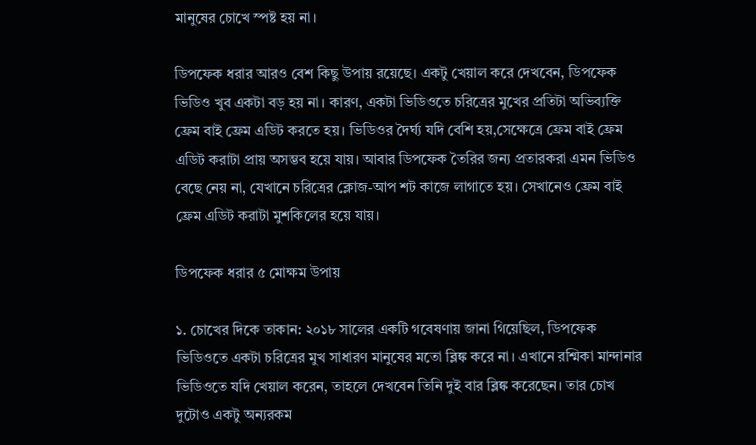মানুষের চোখে স্পষ্ট হয় না।

ডিপফেক ধরার আরও বেশ কিছু উপায় রয়েছে। একটু খেয়াল করে দেখবেন, ডিপফেক ভিডিও খুব একটা বড় হয় না। কারণ, একটা ভিডিওতে চরিত্রের মুখের প্রতিটা অভিব্যক্তি ফ্রেম বাই ফ্রেম এডিট করতে হয়। ভিডিওর দৈর্ঘ্য যদি বেশি হয়,সেক্ষেত্রে ফ্রেম বাই ফ্রেম এডিট করাটা প্রায় অসম্ভব হয়ে যায়। আবার ডিপফেক তৈরির জন্য প্রতারকরা এমন ভিডিও বেছে নেয় না, যেখানে চরিত্রের ক্লোজ-আপ শট কাজে লাগাতে হয়। সেখানেও ফ্রেম বাই ফ্রেম এডিট করাটা মুশকিলের হয়ে যায়।

ডিপফেক ধরার ৫ মোক্ষম উপায়

১. চোখের দিকে তাকান: ২০১৮ সালের একটি গবেষণায় জানা গিয়েছিল, ডিপফেক ভিডিওতে একটা চরিত্রের মুখ সাধারণ মানুষের মতো ব্লিঙ্ক করে না। এখানে রশ্মিকা মান্দানার ভিডিওতে যদি খেয়াল করেন, তাহলে দেখবেন তিনি দুই বার ব্লিঙ্ক করেছেন। তার চোখ দুটোও একটু অন্যরকম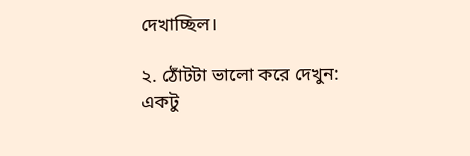দেখাচ্ছিল।

২. ঠোঁটটা ভালো করে দেখুন: একটু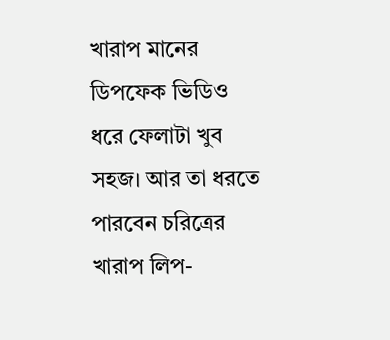খারাপ মানের ডিপফেক ভিডিও ধরে ফেলাটা খুব সহজ। আর তা ধরতে পারবেন চরিত্রের খারাপ লিপ-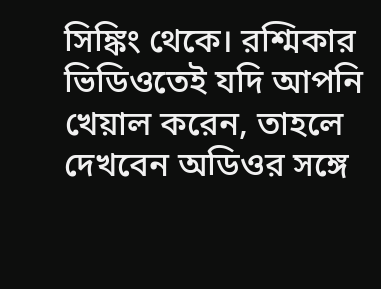সিঙ্কিং থেকে। রশ্মিকার ভিডিওতেই যদি আপনি খেয়াল করেন, তাহলে দেখবেন অডিওর সঙ্গে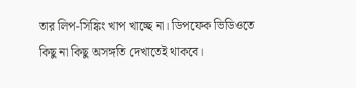তার লিপ-সিঙ্কিং খাপ খাচ্ছে না। ডিপফেক ভিডিওতে কিছু না কিছু অসঙ্গতি দেখাতেই থাকবে।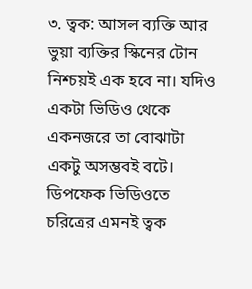৩. ত্বক: আসল ব্যক্তি আর ভুয়া ব্যক্তির স্কিনের টোন নিশ্চয়ই এক হবে না। যদিও একটা ভিডিও থেকে একনজরে তা বোঝাটা একটু অসম্ভবই বটে। ডিপফেক ভিডিওতে চরিত্রের এমনই ত্বক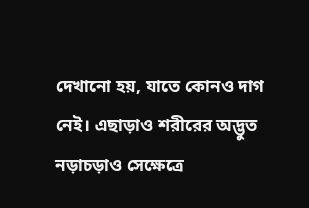দেখানো হয়, যাতে কোনও দাগ নেই। এছাড়াও শরীরের অদ্ভুত নড়াচড়াও সেক্ষেত্রে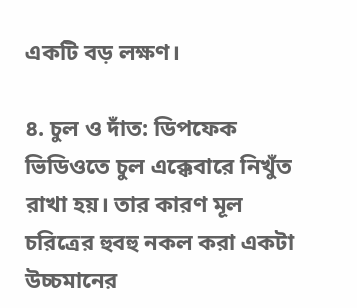একটি বড় লক্ষণ।

৪. চুল ও দাঁত: ডিপফেক ভিডিওতে চুল এক্কেবারে নিখুঁত রাখা হয়। তার কারণ মূল চরিত্রের হুবহু নকল করা একটা উচ্চমানের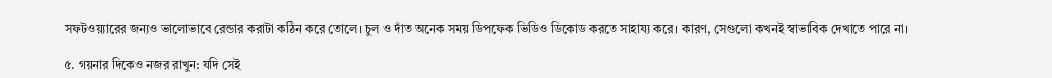সফটওয়্যারের জন্যও ভালোভাবে রেন্ডার করাটা কঠিন করে তোলে। চুল ও দাঁত অনেক সময় ডিপফেক ভিডিও ডিকোড করতে সাহায্য করে। কারণ, সেগুলো কখনই স্বাভাবিক দেখাতে পারে না।

৫. গয়নার দিকেও নজর রাখুন: যদি সেই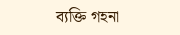ব্যক্তি গহনা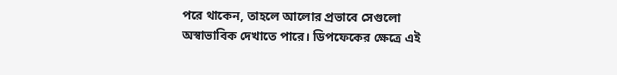পরে থাকেন, তাহলে আলোর প্রভাবে সেগুলো অস্বাভাবিক দেখাতে পারে। ডিপফেকের ক্ষেত্রে এই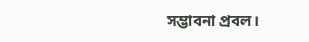সম্ভাবনা প্রবল।